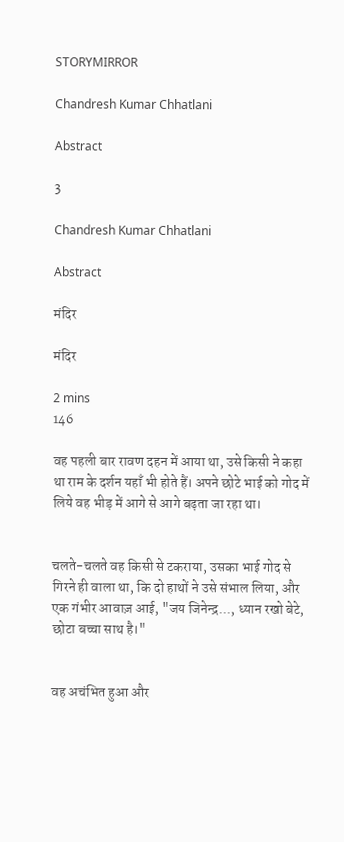STORYMIRROR

Chandresh Kumar Chhatlani

Abstract

3

Chandresh Kumar Chhatlani

Abstract

मंदिर

मंदिर

2 mins
146

वह पहली बार रावण दहन में आया था, उसे किसी ने कहा था राम के दर्शन यहाँ भी होते हैं। अपने छोटे भाई को गोद में लिये वह भीड़ में आगे से आगे बढ़ता जा रहा था।


चलते-चलते वह किसी से टकराया, उसका भाई गोद से गिरने ही वाला था, कि दो हाथों ने उसे संभाल लिया, और एक गंभीर आवाज़ आई, "जय जिनेन्द्र..., ध्यान रखो बेटे, छोटा बच्चा साथ है।"


वह अचंभित हुआ और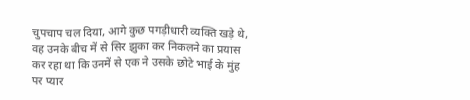चुपचाप चल दिया, आगे कुछ पगड़ीधारी व्यक्ति खड़े थे, वह उनके बीच में से सिर झुका कर निकलने का प्रयास कर रहा था कि उनमें से एक ने उसके छोटे भाई के मुंह पर प्यार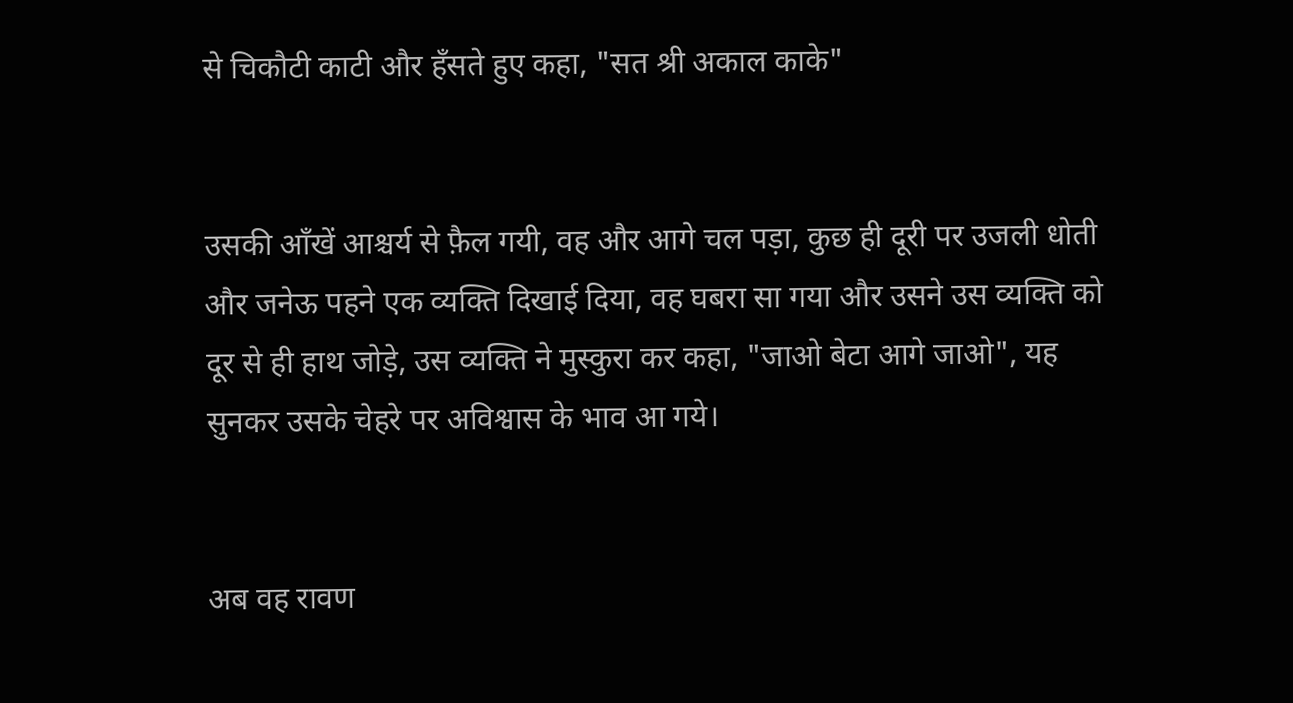से चिकौटी काटी और हँसते हुए कहा, "सत श्री अकाल काके"


उसकी आँखें आश्चर्य से फ़ैल गयी, वह और आगे चल पड़ा, कुछ ही दूरी पर उजली धोती और जनेऊ पहने एक व्यक्ति दिखाई दिया, वह घबरा सा गया और उसने उस व्यक्ति को दूर से ही हाथ जोड़े, उस व्यक्ति ने मुस्कुरा कर कहा, "जाओ बेटा आगे जाओ", यह सुनकर उसके चेहरे पर अविश्वास के भाव आ गये।


अब वह रावण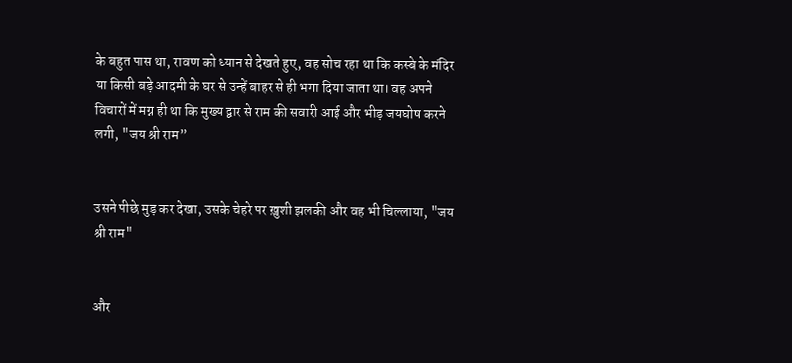के बहुत पास था, रावण को ध्यान से देखते हुए, वह सोच रहा था कि कस्बे के मंदिर या किसी बड़े आदमी के घर से उन्हें बाहर से ही भगा दिया जाता था। वह अपने विचारों में मग्न ही था कि मुख्य द्वार से राम की सवारी आई और भीड़ जयघोष करने लगी, "जय श्री राम”


उसने पीछे मुड़ कर देखा, उसके चेहरे पर ख़ुशी झलकी और वह भी चिल्लाया, "जय श्री राम"


और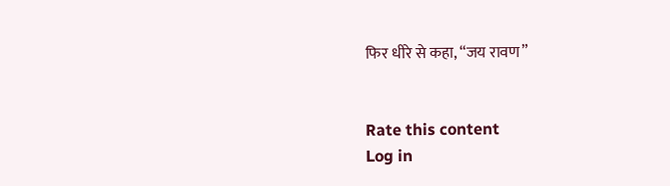फिर धीरे से कहा, “जय रावण”


Rate this content
Log in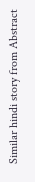Similar hindi story from Abstract